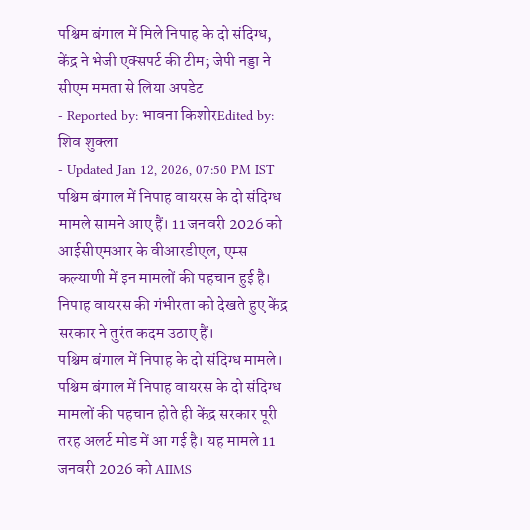पश्चिम बंगाल में मिले निपाह के दो संदिग्ध, केंद्र ने भेजी एक्सपर्ट की टीम; जेपी नड्डा ने सीएम ममता से लिया अपडेट
- Reported by: भावना किशोरEdited by: शिव शुक्ला
- Updated Jan 12, 2026, 07:50 PM IST
पश्चिम बंगाल में निपाह वायरस के दो संदिग्ध मामले सामने आए हैं। 11 जनवरी 2026 को आईसीएमआर के वीआरडीएल, एम्स कल्याणी में इन मामलों की पहचान हुई है। निपाह वायरस की गंभीरता को देखते हुए केंद्र सरकार ने तुरंत कदम उठाए हैं।
पश्चिम बंगाल में निपाह के दो संदिग्ध मामले।
पश्चिम बंगाल में निपाह वायरस के दो संदिग्ध मामलों की पहचान होते ही केंद्र सरकार पूरी तरह अलर्ट मोड में आ गई है। यह मामले 11 जनवरी 2026 को AIIMS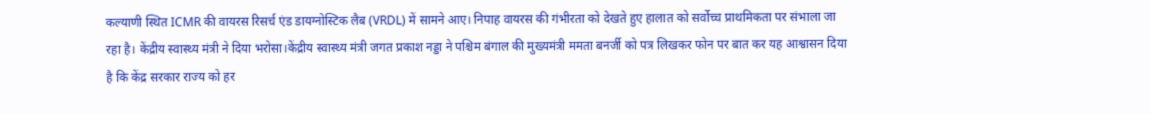कल्याणी स्थित ICMR की वायरस रिसर्च एंड डायग्नोस्टिक लैब (VRDL) में सामने आए। निपाह वायरस की गंभीरता को देखते हुए हालात को सर्वोच्च प्राथमिकता पर संभाला जा रहा है। केंद्रीय स्वास्थ्य मंत्री ने दिया भरोसा।केंद्रीय स्वास्थ्य मंत्री जगत प्रकाश नड्डा ने पश्चिम बंगाल की मुख्यमंत्री ममता बनर्जी को पत्र लिखकर फोन पर बात कर यह आश्वासन दिया है कि केंद्र सरकार राज्य को हर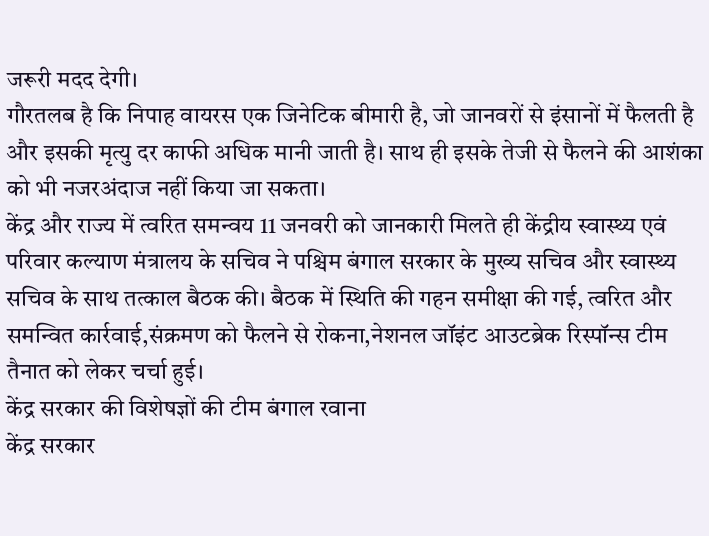जरूरी मदद देगी।
गौरतलब है कि निपाह वायरस एक जिनेटिक बीमारी है, जो जानवरों से इंसानों में फैलती है और इसकी मृत्यु दर काफी अधिक मानी जाती है। साथ ही इसके तेजी से फैलने की आशंका को भी नजरअंदाज नहीं किया जा सकता।
केंद्र और राज्य में त्वरित समन्वय 11 जनवरी को जानकारी मिलते ही केंद्रीय स्वास्थ्य एवं परिवार कल्याण मंत्रालय के सचिव ने पश्चिम बंगाल सरकार के मुख्य सचिव और स्वास्थ्य सचिव के साथ तत्काल बैठक की। बैठक में स्थिति की गहन समीक्षा की गई, त्वरित और समन्वित कार्रवाई,संक्रमण को फैलने से रोकना,नेशनल जॉइंट आउटब्रेक रिस्पॉन्स टीम तैनात को लेकर चर्चा हुई।
केंद्र सरकार की विशेषज्ञों की टीम बंगाल रवाना
केंद्र सरकार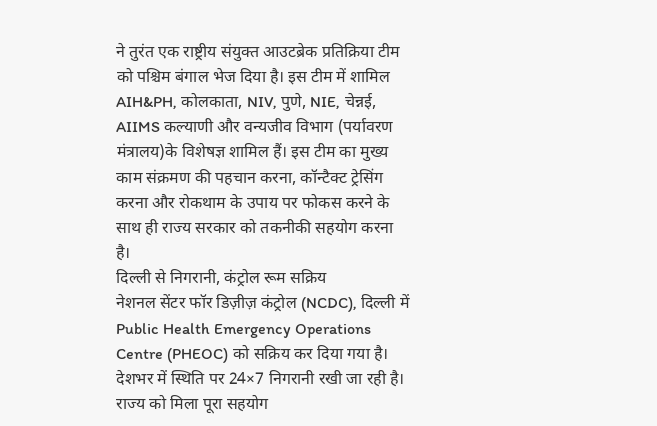ने तुरंत एक राष्ट्रीय संयुक्त आउटब्रेक प्रतिक्रिया टीम को पश्चिम बंगाल भेज दिया है। इस टीम में शामिल AIH&PH, कोलकाता, NIV, पुणे, NIE, चेन्नई, AIIMS कल्याणी और वन्यजीव विभाग (पर्यावरण मंत्रालय)के विशेषज्ञ शामिल हैं। इस टीम का मुख्य काम संक्रमण की पहचान करना, कॉन्टैक्ट ट्रेसिंग करना और रोकथाम के उपाय पर फोकस करने के साथ ही राज्य सरकार को तकनीकी सहयोग करना है।
दिल्ली से निगरानी, कंट्रोल रूम सक्रिय
नेशनल सेंटर फॉर डिज़ीज़ कंट्रोल (NCDC), दिल्ली में Public Health Emergency Operations Centre (PHEOC) को सक्रिय कर दिया गया है। देशभर में स्थिति पर 24×7 निगरानी रखी जा रही है।
राज्य को मिला पूरा सहयोग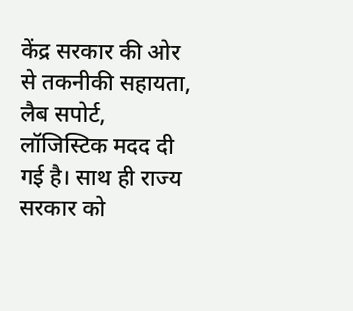केंद्र सरकार की ओर से तकनीकी सहायता, लैब सपोर्ट, लॉजिस्टिक मदद दी गई है। साथ ही राज्य सरकार को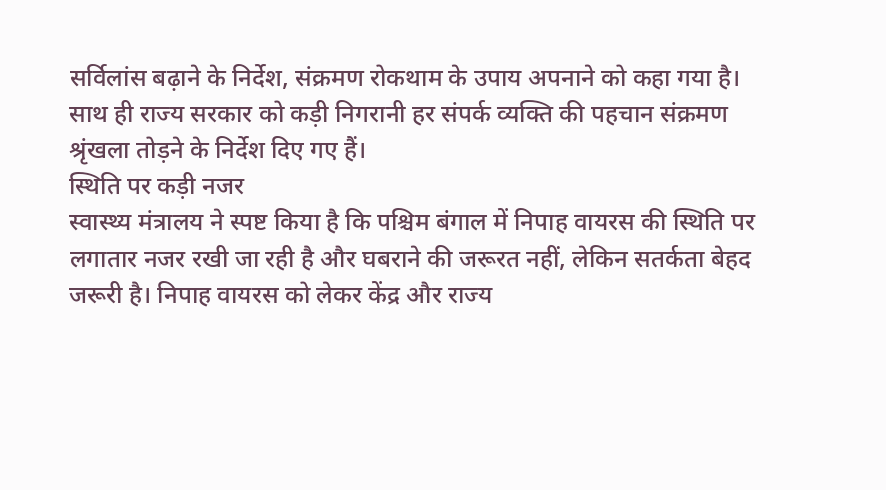सर्विलांस बढ़ाने के निर्देश, संक्रमण रोकथाम के उपाय अपनाने को कहा गया है। साथ ही राज्य सरकार को कड़ी निगरानी हर संपर्क व्यक्ति की पहचान संक्रमण श्रृंखला तोड़ने के निर्देश दिए गए हैं।
स्थिति पर कड़ी नजर
स्वास्थ्य मंत्रालय ने स्पष्ट किया है कि पश्चिम बंगाल में निपाह वायरस की स्थिति पर लगातार नजर रखी जा रही है और घबराने की जरूरत नहीं, लेकिन सतर्कता बेहद जरूरी है। निपाह वायरस को लेकर केंद्र और राज्य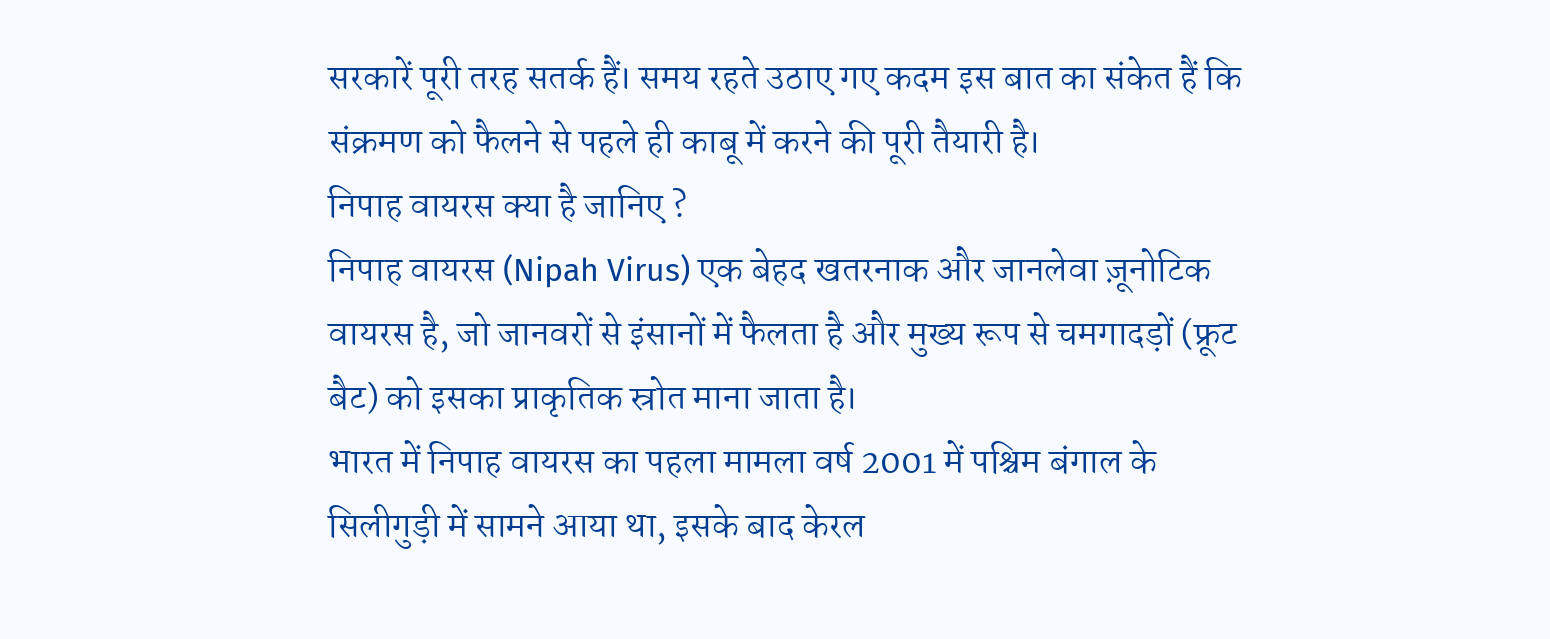सरकारें पूरी तरह सतर्क हैं। समय रहते उठाए गए कदम इस बात का संकेत हैं कि संक्रमण को फैलने से पहले ही काबू में करने की पूरी तैयारी है।
निपाह वायरस क्या है जानिए ?
निपाह वायरस (Nipah Virus) एक बेहद खतरनाक और जानलेवा ज़ूनोटिक वायरस है, जो जानवरों से इंसानों में फैलता है और मुख्य रूप से चमगादड़ों (फ्रूट बैट) को इसका प्राकृतिक स्रोत माना जाता है।
भारत में निपाह वायरस का पहला मामला वर्ष 2001 में पश्चिम बंगाल के सिलीगुड़ी में सामने आया था, इसके बाद केरल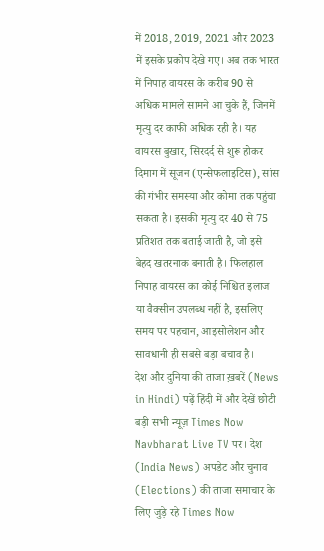में 2018, 2019, 2021 और 2023 में इसके प्रकोप देखे गए। अब तक भारत में निपाह वायरस के करीब 90 से अधिक मामले सामने आ चुके हैं, जिनमें मृत्यु दर काफी अधिक रही है। यह वायरस बुखार, सिरदर्द से शुरू होकर दिमाग में सूजन (एन्सेफलाइटिस), सांस की गंभीर समस्या और कोमा तक पहुंचा सकता है। इसकी मृत्यु दर 40 से 75 प्रतिशत तक बताई जाती है, जो इसे बेहद खतरनाक बनाती है। फिलहाल निपाह वायरस का कोई निश्चित इलाज या वैक्सीन उपलब्ध नहीं है, इसलिए समय पर पहचान, आइसोलेशन और सावधानी ही सबसे बड़ा बचाव है।
देश और दुनिया की ताजा ख़बरें (News in Hindi) पढ़ें हिंदी में और देखें छोटी बड़ी सभी न्यूज़ Times Now Navbharat Live TV पर। देश (India News) अपडेट और चुनाव (Elections) की ताजा समाचार के लिए जुड़े रहे Times Now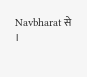Navbharat से ।